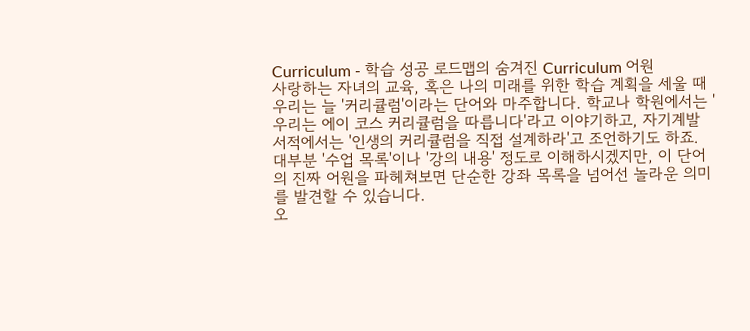Curriculum - 학습 성공 로드맵의 숨겨진 Curriculum 어원
사랑하는 자녀의 교육, 혹은 나의 미래를 위한 학습 계획을 세울 때 우리는 늘 '커리큘럼'이라는 단어와 마주합니다. 학교나 학원에서는 '우리는 에이 코스 커리큘럼을 따릅니다'라고 이야기하고, 자기계발 서적에서는 '인생의 커리큘럼을 직접 설계하라'고 조언하기도 하죠. 대부분 '수업 목록'이나 '강의 내용' 정도로 이해하시겠지만, 이 단어의 진짜 어원을 파헤쳐보면 단순한 강좌 목록을 넘어선 놀라운 의미를 발견할 수 있습니다.
오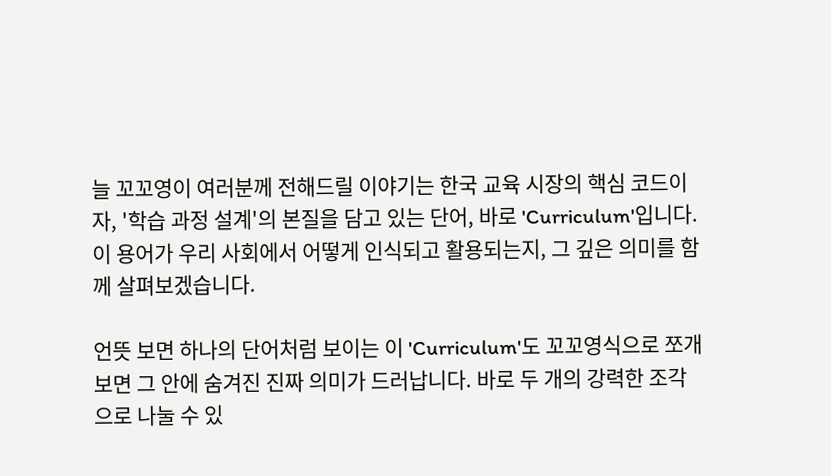늘 꼬꼬영이 여러분께 전해드릴 이야기는 한국 교육 시장의 핵심 코드이자, '학습 과정 설계'의 본질을 담고 있는 단어, 바로 'Curriculum'입니다. 이 용어가 우리 사회에서 어떻게 인식되고 활용되는지, 그 깊은 의미를 함께 살펴보겠습니다.

언뜻 보면 하나의 단어처럼 보이는 이 'Curriculum'도 꼬꼬영식으로 쪼개보면 그 안에 숨겨진 진짜 의미가 드러납니다. 바로 두 개의 강력한 조각으로 나눌 수 있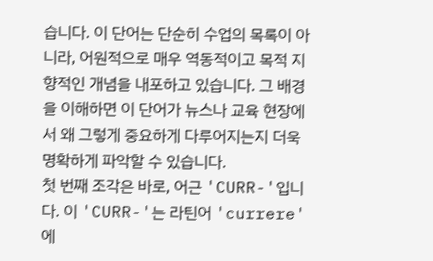습니다. 이 단어는 단순히 수업의 목록이 아니라, 어원적으로 매우 역동적이고 목적 지향적인 개념을 내포하고 있습니다. 그 배경을 이해하면 이 단어가 뉴스나 교육 현장에서 왜 그렇게 중요하게 다루어지는지 더욱 명확하게 파악할 수 있습니다.
첫 번째 조각은 바로, 어근 'CURR-'입니다. 이 'CURR-'는 라틴어 'currere'에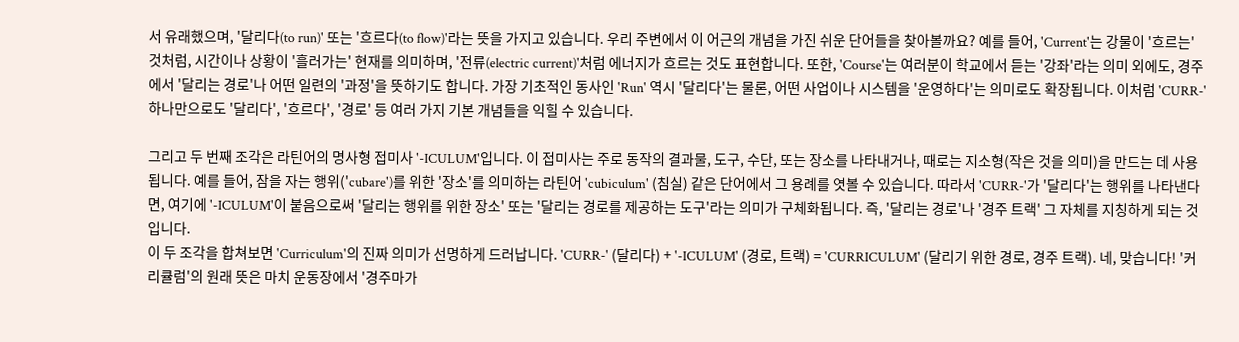서 유래했으며, '달리다(to run)' 또는 '흐르다(to flow)'라는 뜻을 가지고 있습니다. 우리 주변에서 이 어근의 개념을 가진 쉬운 단어들을 찾아볼까요? 예를 들어, 'Current'는 강물이 '흐르는' 것처럼, 시간이나 상황이 '흘러가는' 현재를 의미하며, '전류(electric current)'처럼 에너지가 흐르는 것도 표현합니다. 또한, 'Course'는 여러분이 학교에서 듣는 '강좌'라는 의미 외에도, 경주에서 '달리는 경로'나 어떤 일련의 '과정'을 뜻하기도 합니다. 가장 기초적인 동사인 'Run' 역시 '달리다'는 물론, 어떤 사업이나 시스템을 '운영하다'는 의미로도 확장됩니다. 이처럼 'CURR-' 하나만으로도 '달리다', '흐르다', '경로' 등 여러 가지 기본 개념들을 익힐 수 있습니다.

그리고 두 번째 조각은 라틴어의 명사형 접미사 '-ICULUM'입니다. 이 접미사는 주로 동작의 결과물, 도구, 수단, 또는 장소를 나타내거나, 때로는 지소형(작은 것을 의미)을 만드는 데 사용됩니다. 예를 들어, 잠을 자는 행위('cubare')를 위한 '장소'를 의미하는 라틴어 'cubiculum' (침실) 같은 단어에서 그 용례를 엿볼 수 있습니다. 따라서 'CURR-'가 '달리다'는 행위를 나타낸다면, 여기에 '-ICULUM'이 붙음으로써 '달리는 행위를 위한 장소' 또는 '달리는 경로를 제공하는 도구'라는 의미가 구체화됩니다. 즉, '달리는 경로'나 '경주 트랙' 그 자체를 지칭하게 되는 것입니다.
이 두 조각을 합쳐보면 'Curriculum'의 진짜 의미가 선명하게 드러납니다. 'CURR-' (달리다) + '-ICULUM' (경로, 트랙) = 'CURRICULUM' (달리기 위한 경로, 경주 트랙). 네, 맞습니다! '커리큘럼'의 원래 뜻은 마치 운동장에서 '경주마가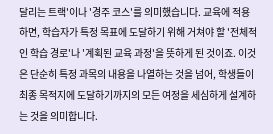달리는 트랙'이나 '경주 코스'를 의미했습니다. 교육에 적용하면, 학습자가 특정 목표에 도달하기 위해 거쳐야 할 '전체적인 학습 경로'나 '계획된 교육 과정'을 뜻하게 된 것이죠. 이것은 단순히 특정 과목의 내용을 나열하는 것을 넘어, 학생들이 최종 목적지에 도달하기까지의 모든 여정을 세심하게 설계하는 것을 의미합니다.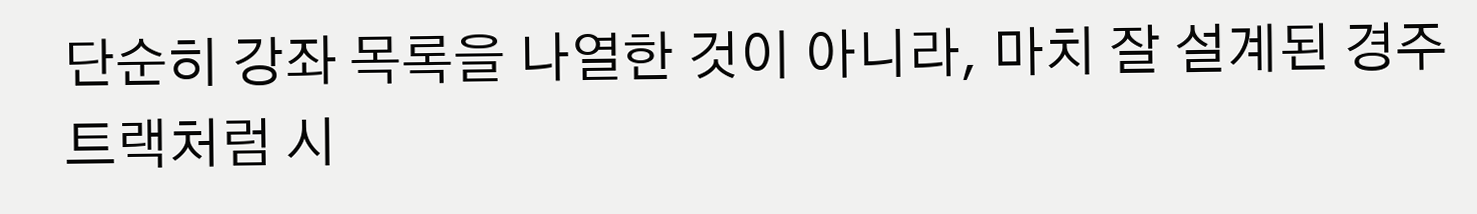단순히 강좌 목록을 나열한 것이 아니라, 마치 잘 설계된 경주 트랙처럼 시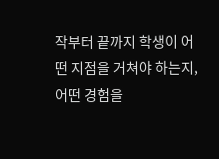작부터 끝까지 학생이 어떤 지점을 거쳐야 하는지, 어떤 경험을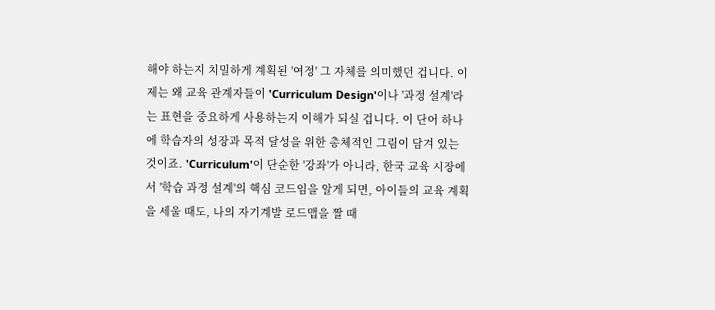해야 하는지 치밀하게 계획된 '여정' 그 자체를 의미했던 겁니다. 이제는 왜 교육 관계자들이 'Curriculum Design'이나 '과정 설계'라는 표현을 중요하게 사용하는지 이해가 되실 겁니다. 이 단어 하나에 학습자의 성장과 목적 달성을 위한 총체적인 그림이 담겨 있는 것이죠. 'Curriculum'이 단순한 '강좌'가 아니라, 한국 교육 시장에서 '학습 과정 설계'의 핵심 코드임을 알게 되면, 아이들의 교육 계획을 세울 때도, 나의 자기계발 로드맵을 짤 때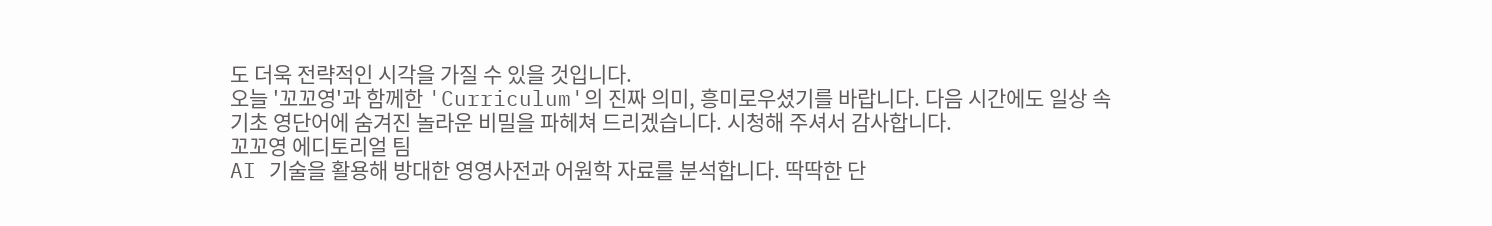도 더욱 전략적인 시각을 가질 수 있을 것입니다.
오늘 '꼬꼬영'과 함께한 'Curriculum'의 진짜 의미, 흥미로우셨기를 바랍니다. 다음 시간에도 일상 속 기초 영단어에 숨겨진 놀라운 비밀을 파헤쳐 드리겠습니다. 시청해 주셔서 감사합니다.
꼬꼬영 에디토리얼 팀
AI 기술을 활용해 방대한 영영사전과 어원학 자료를 분석합니다. 딱딱한 단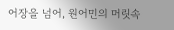어장을 넘어, 원어민의 머릿속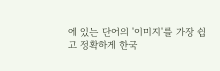에 있는 단어의 '이미지'를 가장 쉽고 정확하게 한국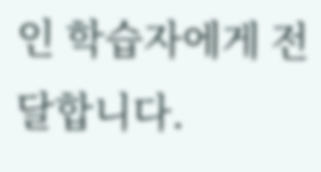인 학습자에게 전달합니다.